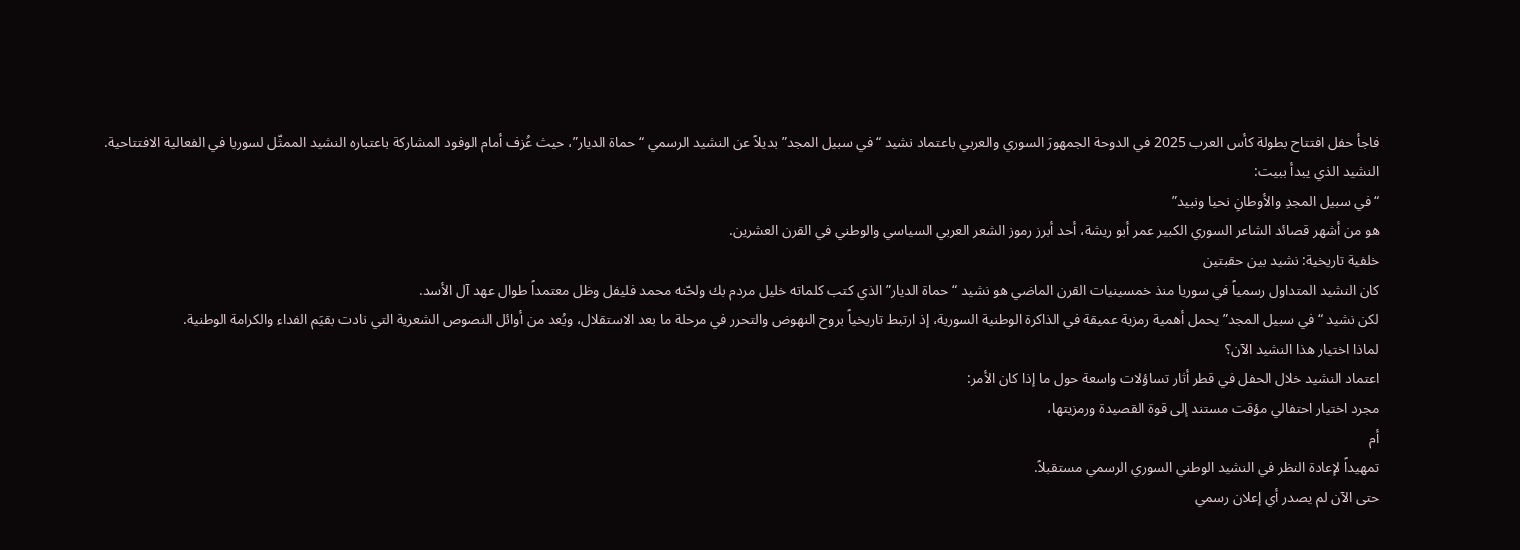فاجأ حفل افتتاح بطولة كأس العرب 2025 في الدوحة الجمهورَ السوري والعربي باعتماد نشيد “في سبيل المجد” بديلاً عن النشيد الرسمي “حماة الديار”، حيث عُزف أمام الوفود المشاركة باعتباره النشيد الممثّل لسوريا في الفعالية الافتتاحية.
النشيد الذي يبدأ ببيت:
“في سبيل المجدِ والأوطانِ نحيا ونبيد”
هو من أشهر قصائد الشاعر السوري الكبير عمر أبو ريشة، أحد أبرز رموز الشعر العربي السياسي والوطني في القرن العشرين.
خلفية تاريخية: نشيد بين حقبتين
كان النشيد المتداول رسمياً في سوريا منذ خمسينيات القرن الماضي هو نشيد “حماة الديار” الذي كتب كلماته خليل مردم بك ولحّنه محمد فليفل وظل معتمداً طوال عهد آل الأسد.
لكن نشيد “في سبيل المجد” يحمل أهمية رمزية عميقة في الذاكرة الوطنية السورية، إذ ارتبط تاريخياً بروح النهوض والتحرر في مرحلة ما بعد الاستقلال، ويُعد من أوائل النصوص الشعرية التي نادت بقيَم الفداء والكرامة الوطنية.
لماذا اختيار هذا النشيد الآن؟
اعتماد النشيد خلال الحفل في قطر أثار تساؤلات واسعة حول ما إذا كان الأمر:
مجرد اختيار احتفالي مؤقت مستند إلى قوة القصيدة ورمزيتها،
أم
تمهيداً لإعادة النظر في النشيد الوطني السوري الرسمي مستقبلاً.
حتى الآن لم يصدر أي إعلان رسمي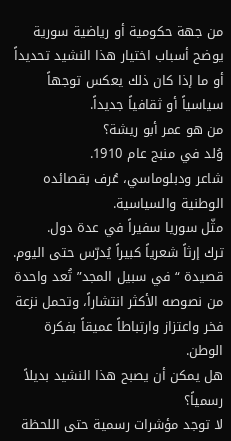من جهة حكومية أو رياضية سورية يوضح أسباب اختيار هذا النشيد تحديداً أو ما إذا كان ذلك يعكس توجهاً سياسياً أو ثقافياً جديداً.
من هو عمر أبو ريشة؟
وُلد في منبج عام 1910.
شاعر ودبلوماسي، عُرف بقصائده الوطنية والسياسية.
مثّل سوريا سفيراً في عدة دول.
ترك إرثاً شعرياً كبيراً يُدرّس حتى اليوم.
قصيدة “في سبيل المجد” تُعد واحدة من نصوصه الأكثر انتشاراً، وتحمل نزعة فخر واعتزاز وارتباطاً عميقاً بفكرة الوطن.
هل يمكن أن يصبح هذا النشيد بديلاً رسمياً؟
لا توجد مؤشرات رسمية حتى اللحظة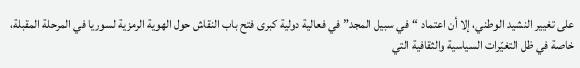على تغيير النشيد الوطني، إلا أن اعتماد “في سبيل المجد” في فعالية دولية كبرى فتح باب النقاش حول الهوية الرمزية لسوريا في المرحلة المقبلة، خاصة في ظل التغيّرات السياسية والثقافية التي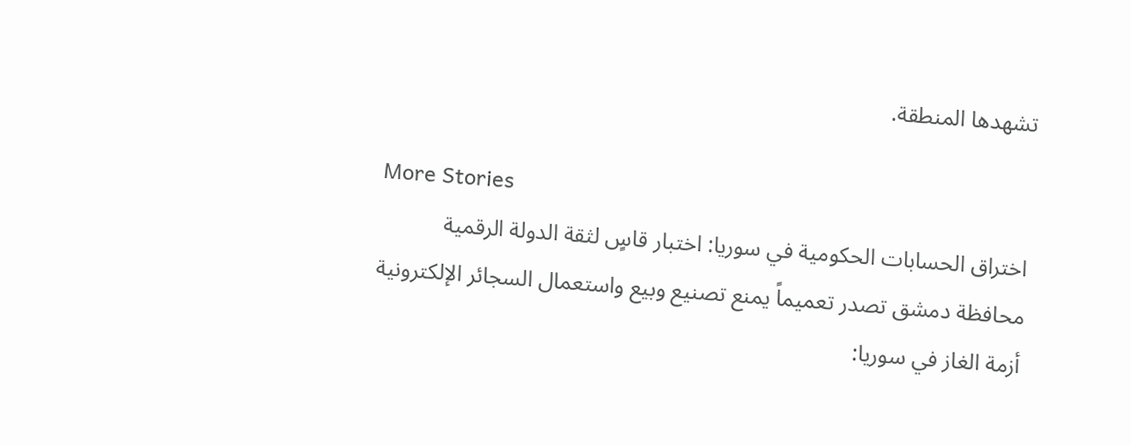تشهدها المنطقة.

More Stories
اختراق الحسابات الحكومية في سوريا: اختبار قاسٍ لثقة الدولة الرقمية
محافظة دمشق تصدر تعميماً يمنع تصنيع وبيع واستعمال السجائر الإلكترونية
أزمة الغاز في سوريا: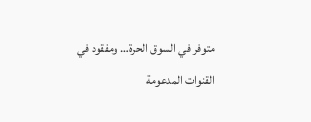متوفر في السوق الحرة… ومفقود في القنوات المدعومة